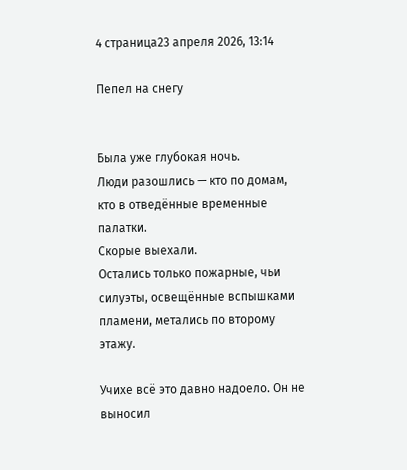4 страница23 апреля 2026, 13:14

Пепел на снегу


Была уже глубокая ночь.
Люди разошлись — кто по домам, кто в отведённые временные палатки.
Скорые выехали.
Остались только пожарные, чьи силуэты, освещённые вспышками пламени, метались по второму этажу.

Учихе всё это давно надоело. Он не выносил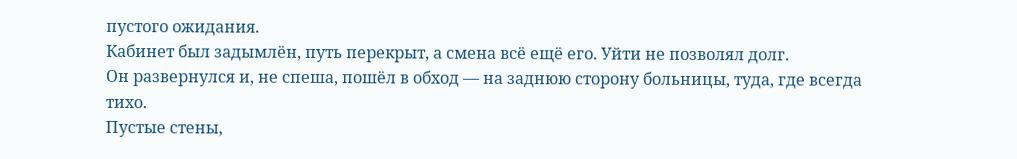пустого ожидания.
Кабинет был задымлён, путь перекрыт, а смена всё ещё его. Уйти не позволял долг.
Он развернулся и, не спеша, пошёл в обход — на заднюю сторону больницы, туда, где всегда тихо.
Пустые стены,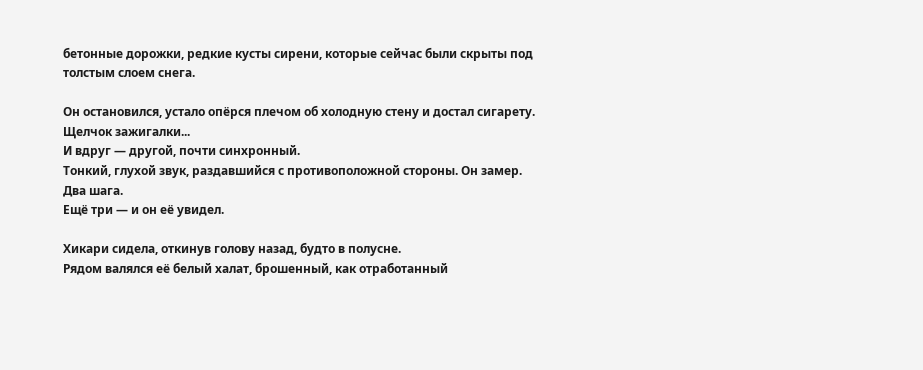бетонные дорожки, редкие кусты сирени, которые сейчас были скрыты под толстым слоем снега.

Он остановился, устало опёрся плечом об холодную стену и достал сигарету.
Щелчок зажигалки...
И вдруг — другой, почти синхронный.
Тонкий, глухой звук, раздавшийся с противоположной стороны. Он замер.
Два шага.
Ещё три — и он её увидел.

Хикари сидела, откинув голову назад, будто в полусне.
Рядом валялся её белый халат, брошенный, как отработанный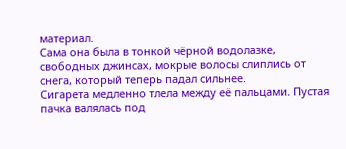материал.
Сама она была в тонкой чёрной водолазке, свободных джинсах, мокрые волосы слиплись от снега, который теперь падал сильнее.
Сигарета медленно тлела между её пальцами. Пустая пачка валялась под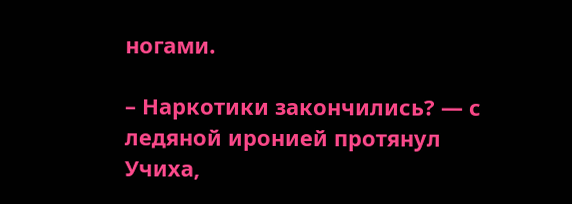ногами.

– Наркотики закончились? — с ледяной иронией протянул Учиха,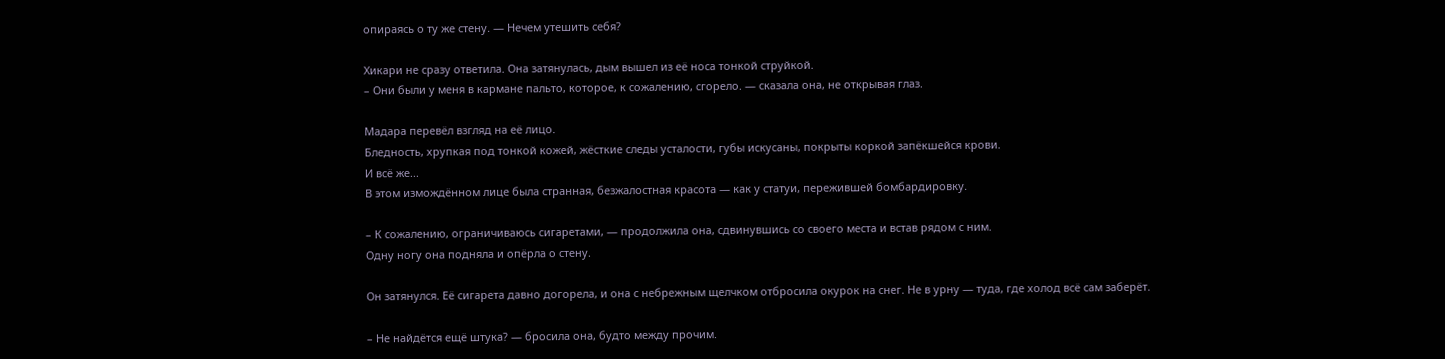опираясь о ту же стену. — Нечем утешить себя?

Хикари не сразу ответила. Она затянулась, дым вышел из её носа тонкой струйкой.
– Они были у меня в кармане пальто, которое, к сожалению, сгорело. — сказала она, не открывая глаз.

Мадара перевёл взгляд на её лицо.
Бледность, хрупкая под тонкой кожей, жёсткие следы усталости, губы искусаны, покрыты коркой запёкшейся крови.
И всё же...
В этом измождённом лице была странная, безжалостная красота — как у статуи, пережившей бомбардировку.

– К сожалению, ограничиваюсь сигаретами, — продолжила она, сдвинувшись со своего места и встав рядом с ним.
Одну ногу она подняла и опёрла о стену.

Он затянулся. Её сигарета давно догорела, и она с небрежным щелчком отбросила окурок на снег. Не в урну — туда, где холод всё сам заберёт.

– Не найдётся ещё штука? — бросила она, будто между прочим.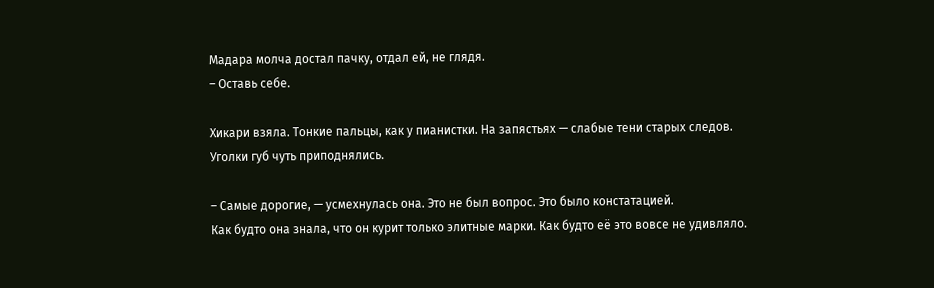Мадара молча достал пачку, отдал ей, не глядя.
– Оставь себе.

Хикари взяла. Тонкие пальцы, как у пианистки. На запястьях — слабые тени старых следов.
Уголки губ чуть приподнялись.

– Самые дорогие, — усмехнулась она. Это не был вопрос. Это было констатацией.
Как будто она знала, что он курит только элитные марки. Как будто её это вовсе не удивляло.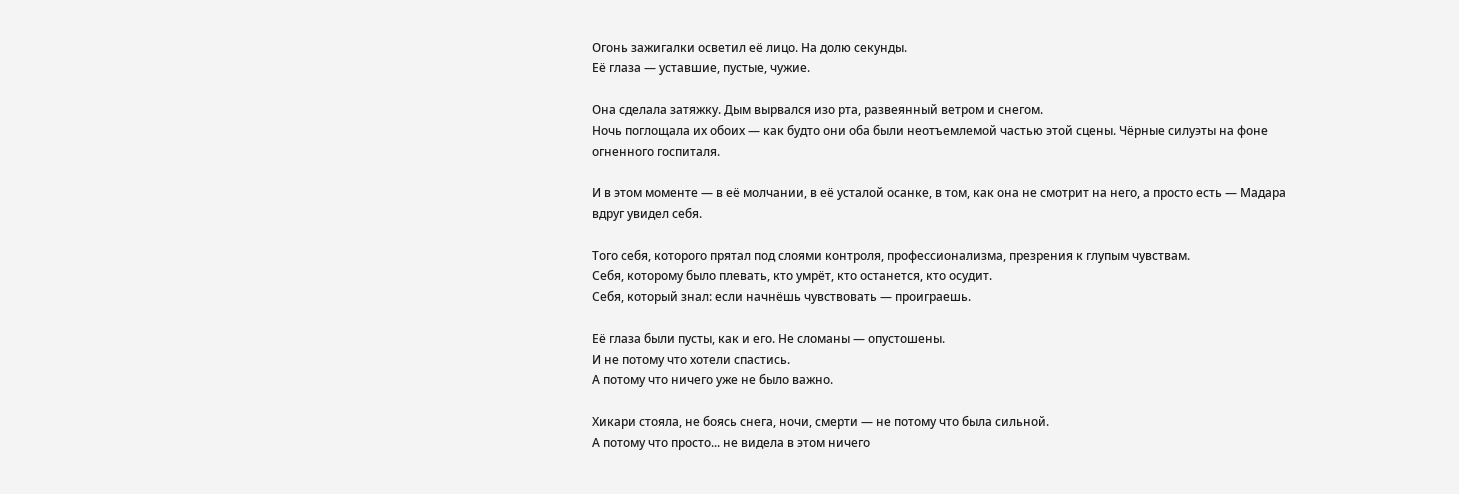Огонь зажигалки осветил её лицо. На долю секунды.
Её глаза — уставшие, пустые, чужие.

Она сделала затяжку. Дым вырвался изо рта, развеянный ветром и снегом.
Ночь поглощала их обоих — как будто они оба были неотъемлемой частью этой сцены. Чёрные силуэты на фоне огненного госпиталя.

И в этом моменте — в её молчании, в её усталой осанке, в том, как она не смотрит на него, а просто есть — Мадара вдруг увидел себя.

Того себя, которого прятал под слоями контроля, профессионализма, презрения к глупым чувствам.
Себя, которому было плевать, кто умрёт, кто останется, кто осудит.
Себя, который знал: если начнёшь чувствовать — проиграешь.

Её глаза были пусты, как и его. Не сломаны — опустошены.
И не потому что хотели спастись.
А потому что ничего уже не было важно.

Хикари стояла, не боясь снега, ночи, смерти — не потому что была сильной.
А потому что просто... не видела в этом ничего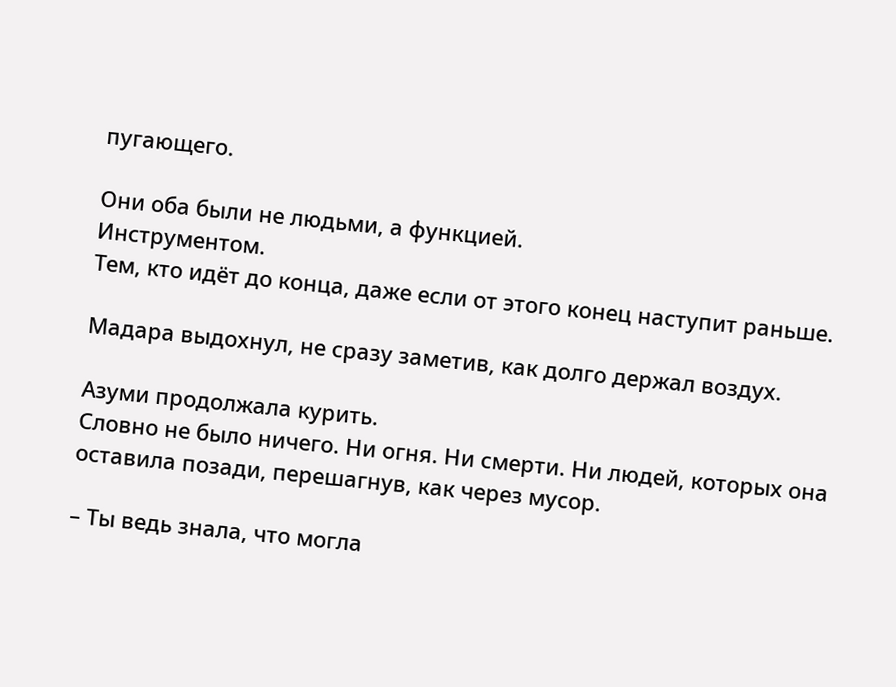пугающего.

Они оба были не людьми, а функцией.
Инструментом.
Тем, кто идёт до конца, даже если от этого конец наступит раньше.

Мадара выдохнул, не сразу заметив, как долго держал воздух.

Азуми продолжала курить.
Словно не было ничего. Ни огня. Ни смерти. Ни людей, которых она оставила позади, перешагнув, как через мусор.

– Ты ведь знала, что могла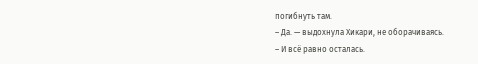погибнуть там.
– Да. — выдохнула Хикари, не оборачиваясь.
– И всё равно осталась.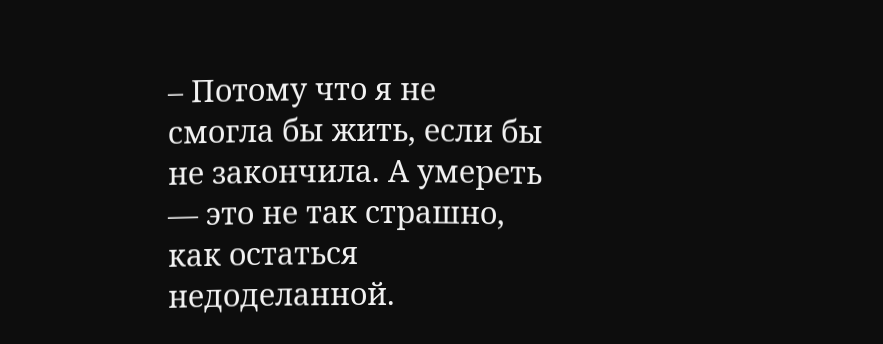– Потому что я не смогла бы жить, если бы не закончила. А умереть — это не так страшно, как остаться недоделанной.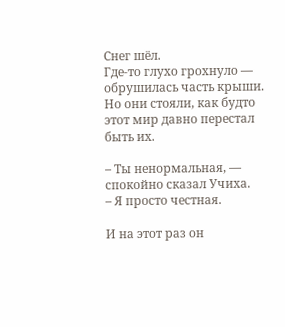Снег шёл.
Где-то глухо грохнуло — обрушилась часть крыши.
Но они стояли, как будто этот мир давно перестал быть их.

– Ты ненормальная, — спокойно сказал Учиха.
– Я просто честная.

И на этот раз он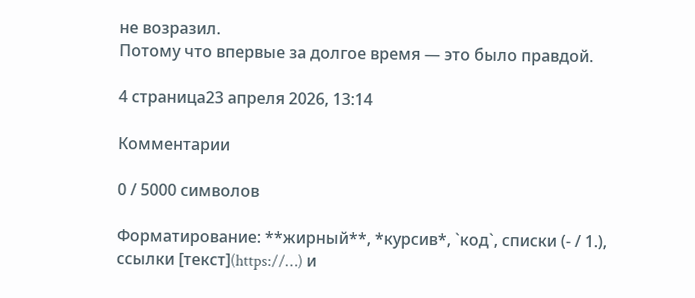не возразил.
Потому что впервые за долгое время — это было правдой.

4 страница23 апреля 2026, 13:14

Комментарии

0 / 5000 символов

Форматирование: **жирный**, *курсив*, `код`, списки (- / 1.), ссылки [текст](https://…) и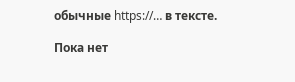обычные https://… в тексте.

Пока нет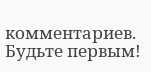комментариев. Будьте первым!